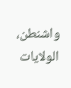واشنطن، الولايات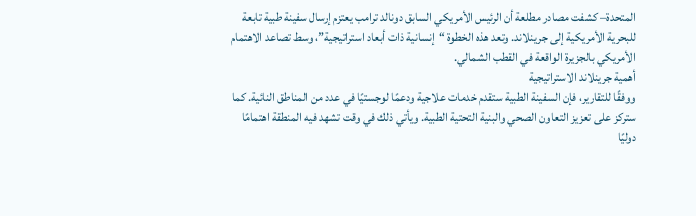المتحدة– كشفت مصادر مطلعة أن الرئيس الأمريكي السابق دونالد ترامب يعتزم إرسال سفينة طبية تابعة للبحرية الأمريكية إلى جرينلاند. وتعد هذه الخطوة “إنسانية ذات أبعاد استراتيجية”، وسط تصاعد الاهتمام الأمريكي بالجزيرة الواقعة في القطب الشمالي.
أهمية جرينلاند الاستراتيجية
ووفقًا للتقارير، فإن السفينة الطبية ستقدم خدمات علاجية ودعمًا لوجستيًا في عدد من المناطق النائية. كما ستركز على تعزيز التعاون الصحي والبنية التحتية الطبية. ويأتي ذلك في وقت تشهد فيه المنطقة اهتمامًا دوليًا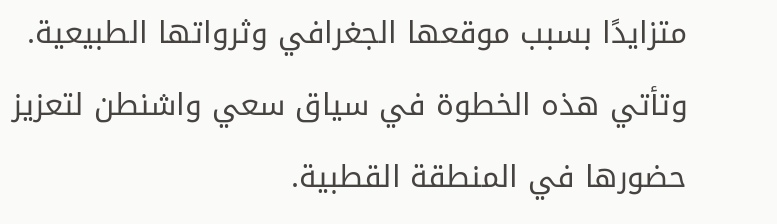متزايدًا بسبب موقعها الجغرافي وثرواتها الطبيعية.
وتأتي هذه الخطوة في سياق سعي واشنطن لتعزيز حضورها في المنطقة القطبية.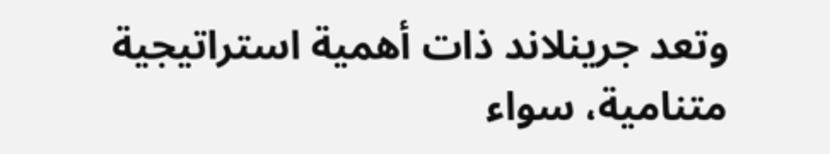وتعد جرينلاند ذات أهمية استراتيجية متنامية، سواء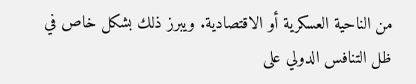من الناحية العسكرية أو الاقتصادية. ويبرز ذلك بشكل خاص في ظل التنافس الدولي على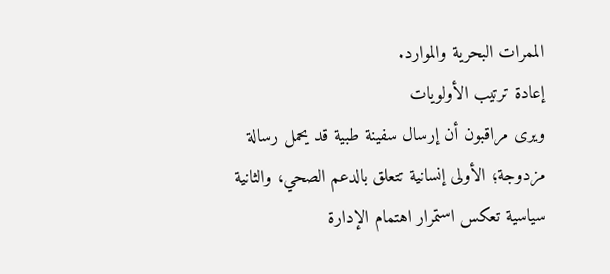الممرات البحرية والموارد.
إعادة ترتيب الأولويات
ويرى مراقبون أن إرسال سفينة طبية قد يحمل رسالة مزدوجة؛ الأولى إنسانية تتعلق بالدعم الصحي، والثانية سياسية تعكس استمرار اهتمام الإدارة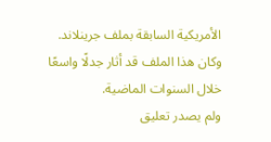الأمريكية السابقة بملف جرينلاند. وكان هذا الملف قد أثار جدلًا واسعًا خلال السنوات الماضية.
ولم يصدر تعليق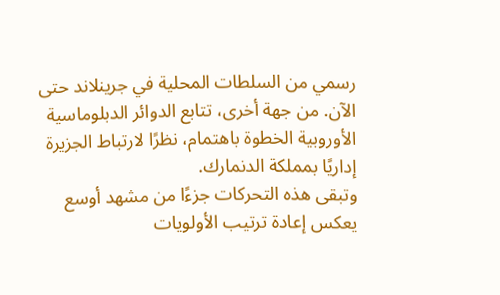رسمي من السلطات المحلية في جرينلاند حتى الآن. من جهة أخرى، تتابع الدوائر الدبلوماسية الأوروبية الخطوة باهتمام، نظرًا لارتباط الجزيرة إداريًا بمملكة الدنمارك.
وتبقى هذه التحركات جزءًا من مشهد أوسع يعكس إعادة ترتيب الأولويات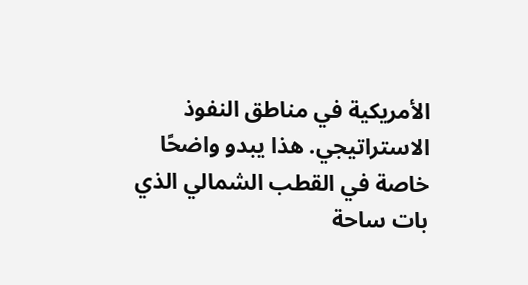الأمريكية في مناطق النفوذ الاستراتيجي. هذا يبدو واضحًا خاصة في القطب الشمالي الذي بات ساحة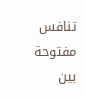تنافس مفتوحة بين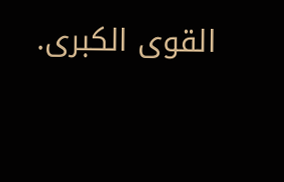القوى الكبرى.